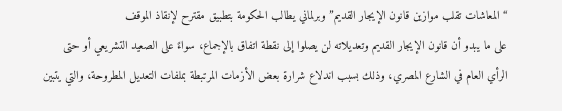“المعاشات تقلب موازين قانون الإيجار القديم” وبرلماني يطالب الحكومة بتطبيق مقترح لإنقاذ الموقف
على ما يبدو أن قانون الإيجار القديم وتعديلاته لن يصلوا إلى نقطة اتفاق بالإجماع، سواءً على الصعيد التشريعي أو حتى الرأي العام في الشارع المصري، وذلك بسبب اندلاع شرارة بعض الأزمات المرتبطة بملفات التعديل المطروحة، والتي يتبين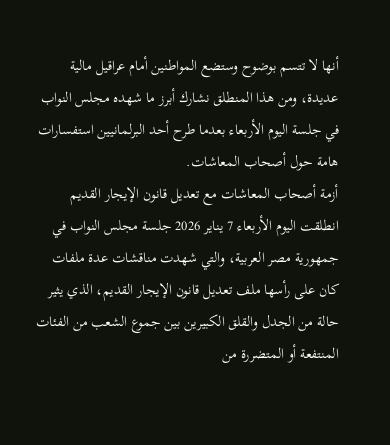أنها لا تتسم بوضوح وستضع المواطنين أمام عراقيل مالية عديدة، ومن هذا المنطلق نشارك أبرز ما شهده مجلس النواب في جلسة اليوم الأربعاء بعدما طرح أحد البرلمانيين استفسارات هامة حول أصحاب المعاشات.
أزمة أصحاب المعاشات مع تعديل قانون الإيجار القديم
انطلقت اليوم الأربعاء 7 يناير 2026 جلسة مجلس النواب في جمهورية مصر العربية، والتي شهدت مناقشات عدة ملفات كان على رأسها ملف تعديل قانون الإيجار القديم، الذي يثير حالة من الجدل والقلق الكبيرين بين جموع الشعب من الفئات المنتفعة أو المتضررة من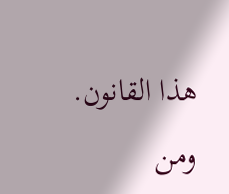هذا القانون.
ومن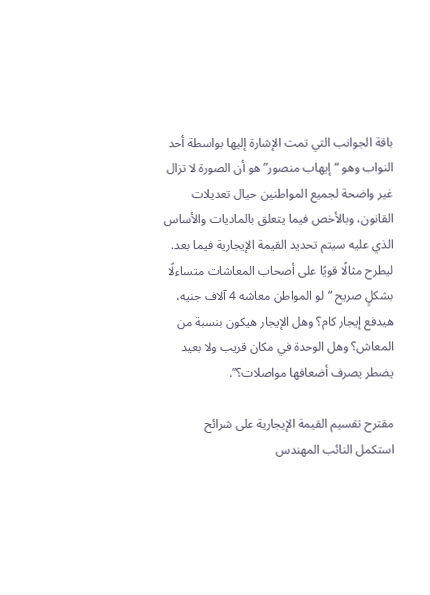باقة الجوانب التي تمت الإشارة إليها بواسطة أحد النواب وهو “إيهاب منصور” هو أن الصورة لا تزال غير واضحة لجميع المواطنين حيال تعديلات القانون، وبالأخص فيما يتعلق بالماديات والأساس الذي عليه سيتم تحديد القيمة الإيجارية فيما بعد.
ليطرح مثالًا قويًا على أصحاب المعاشات متساءلًا بشكلٍ صريح “لو المواطن معاشه 4 آلاف جنيه، هيدفع إيجار كام؟ وهل الإيجار هيكون بنسبة من المعاش؟ وهل الوحدة في مكان قريب ولا بعيد يضطر يصرف أضعافها مواصلات؟”.

مقترح تقسيم القيمة الإيجارية على شرائح
استكمل النائب المهندس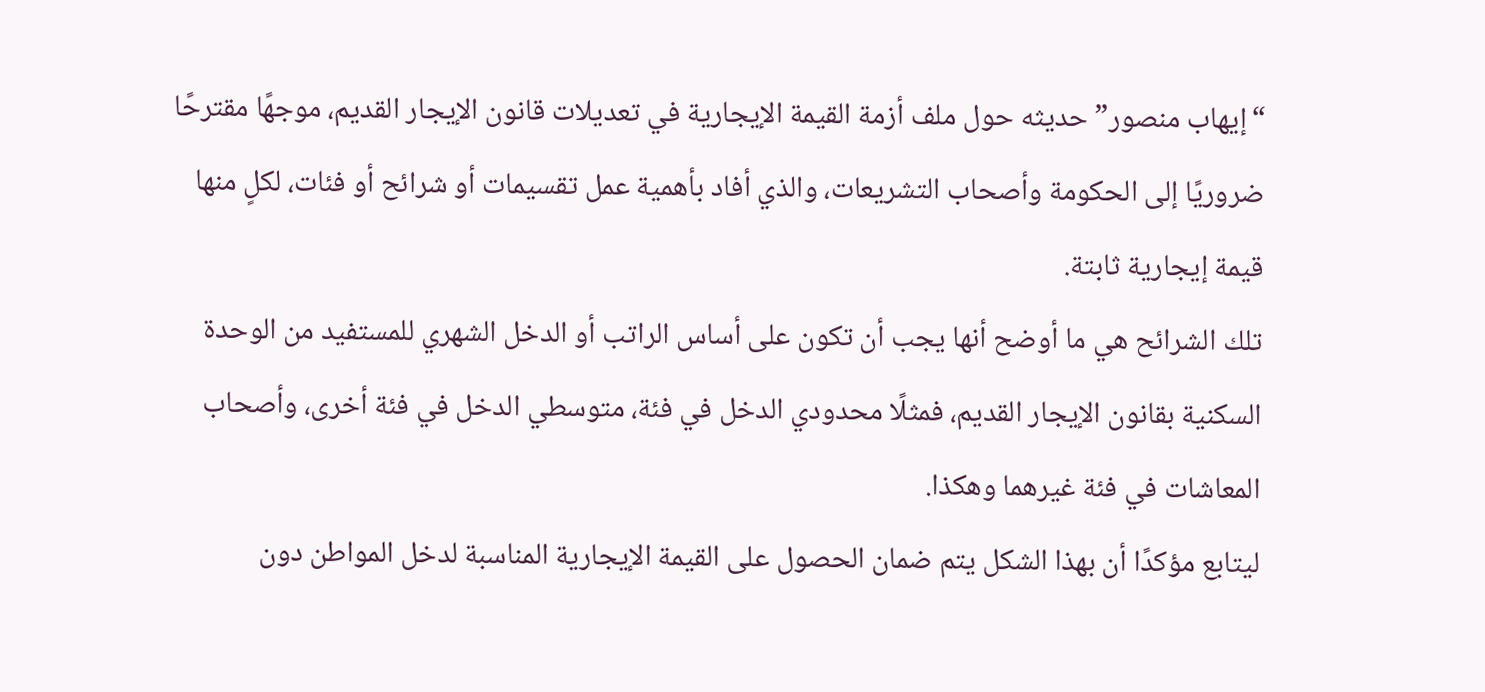“إيهاب منصور” حديثه حول ملف أزمة القيمة الإيجارية في تعديلات قانون الإيجار القديم، موجهًا مقترحًا ضروريًا إلى الحكومة وأصحاب التشريعات، والذي أفاد بأهمية عمل تقسيمات أو شرائح أو فئات، لكلٍ منها قيمة إيجارية ثابتة.
تلك الشرائح هي ما أوضح أنها يجب أن تكون على أساس الراتب أو الدخل الشهري للمستفيد من الوحدة السكنية بقانون الإيجار القديم، فمثلًا محدودي الدخل في فئة، متوسطي الدخل في فئة أخرى، وأصحاب المعاشات في فئة غيرهما وهكذا.
ليتابع مؤكدًا أن بهذا الشكل يتم ضمان الحصول على القيمة الإيجارية المناسبة لدخل المواطن دون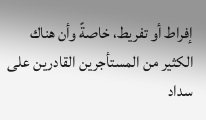إفراط أو تفريط، خاصةً وأن هناك الكثير من المستأجرين القادرين على سداد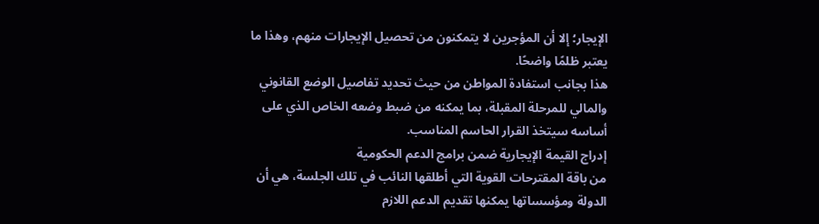الإيجار؛ إلا أن المؤجرين لا يتمكنون من تحصيل الإيجارات منهم، وهذا ما يعتبر ظلمًا واضحًا.
هذا بجانب استفادة المواطن من حيث تحديد تفاصيل الوضع القانوني والمالي للمرحلة المقبلة، بما يمكنه من ضبط وضعه الخاص الذي على أساسه سيتخذ القرار الحاسم المناسب.
إدراج القيمة الإيجارية ضمن برامج الدعم الحكومية
من باقة المقترحات القوية التي أطلقها النائب في تلك الجلسة، هي أن الدولة ومؤسساتها يمكنها تقديم الدعم اللازم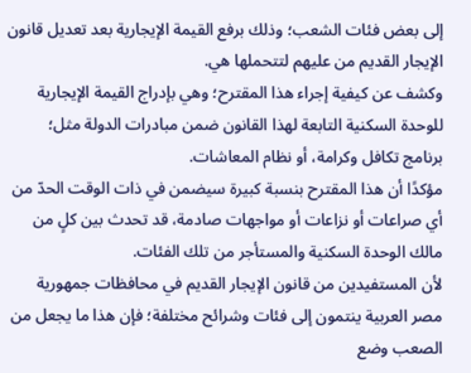إلى بعض فئات الشعب؛ وذلك برفع القيمة الإيجارية بعد تعديل قانون الإيجار القديم من عليهم لتتحملها هي.
وكشف عن كيفية إجراء هذا المقترح؛ وهي بإدراج القيمة الإيجارية للوحدة السكنية التابعة لهذا القانون ضمن مبادرات الدولة مثل؛ برنامج تكافل وكرامة، أو نظام المعاشات.
مؤكدًا أن هذا المقترح بنسبة كبيرة سيضمن في ذات الوقت الحدّ من أي صراعات أو نزاعات أو مواجهات صادمة، قد تحدث بين كلٍ من مالك الوحدة السكنية والمستأجر من تلك الفئات.
لأن المستفيدين من قانون الإيجار القديم في محافظات جمهورية مصر العربية ينتمون إلى فئات وشرائح مختلفة؛ فإن هذا ما يجعل من الصعب وضع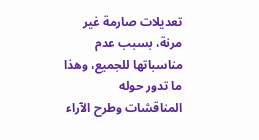تعديلات صارمة غير مرنة، بسبب عدم مناسباتها للجميع، وهذا ما تدور حوله المناقشات وطرح الآراء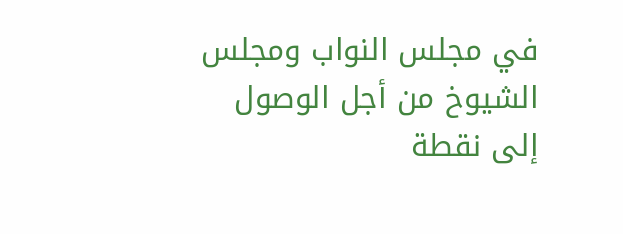في مجلس النواب ومجلس الشيوخ من أجل الوصول إلى نقطة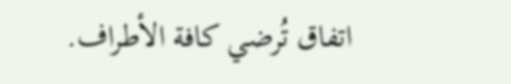اتفاق تُرضي كافة الأطراف.